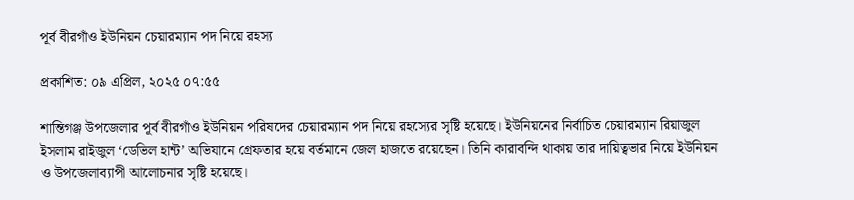পূর্ব বীরগাঁও ইউনিয়ন চেয়ারম্যান পদ নিয়ে রহস্য

প্রকাশিত: ০৯ এপ্রিল, ২০২৫ ০৭:৫৫

শান্তিগঞ্জ উপজেলার পূর্ব বীরগাঁও ইউনিয়ন পরিষদের চেয়ারম্যান পদ নিয়ে রহস্যের সৃষ্টি হয়েছে। ইউনিয়নের নির্বাচিত চেয়ারম্যান রিয়াজুল ইসলাম রাইজুল ‘ডেভিল হান্ট’ অভিযানে গ্রেফতার হয়ে বর্তমানে জেল হাজতে রয়েছেন। তিনি কারাবন্দি থাকায় তার দায়িত্বভার নিয়ে ইউনিয়ন ও উপজেলাব্যাপী আলোচনার সৃষ্টি হয়েছে।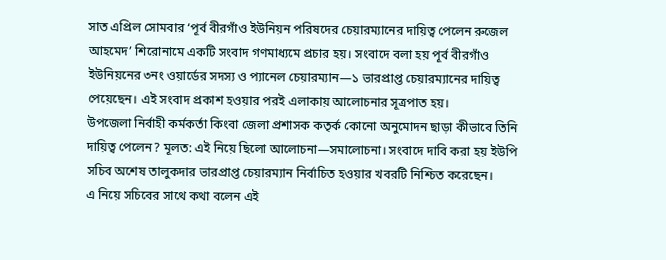সাত এপ্রিল সোমবার ‘পূর্ব বীরগাঁও ইউনিয়ন পরিষদের চেয়ারম্যানের দায়িত্ব পেলেন রুজেল আহমেদ’ শিরোনামে একটি সংবাদ গণমাধ্যমে প্রচার হয়। সংবাদে বলা হয় পূর্ব বীরগাঁও ইউনিয়নের ৩নং ওয়ার্ডের সদস্য ও প্যানেল চেয়ারম্যান—১ ভারপ্রাপ্ত চেয়ারম্যানের দায়িত্ব পেয়েছেন। এই সংবাদ প্রকাশ হওয়ার পরই এলাকায় আলোচনার সূত্রপাত হয়।
উপজেলা নির্বাহী কর্মকর্তা কিংবা জেলা প্রশাসক কতৃর্ক কোনো অনুমোদন ছাড়া কীভাবে তিনি দায়িত্ব পেলেন? মূলত: এই নিয়ে ছিলো আলোচনা—সমালোচনা। সংবাদে দাবি করা হয় ইউপি সচিব অশেষ তালুকদার ভারপ্রাপ্ত চেয়ারম্যান নির্বাচিত হওয়ার খবরটি নিশ্চিত করেছেন।
এ নিয়ে সচিবের সাথে কথা বলেন এই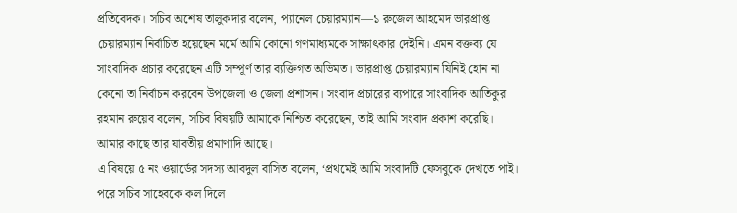প্রতিবেদক। সচিব অশেষ তালুকদার বলেন, প্যানেল চেয়ারম্যান—১ রুজেল আহমেদ ভারপ্রাপ্ত চেয়ারম্যান নির্বাচিত হয়েছেন মর্মে আমি কোনো গণমাধ্যমকে সাক্ষাৎকার দেইনি। এমন বক্তব্য যে সাংবাদিক প্রচার করেছেন এটি সম্পূর্ণ তার ব্যক্তিগত অভিমত। ভারপ্রাপ্ত চেয়ারম্যান যিনিই হোন না কেনো তা নির্বাচন করবেন উপজেলা ও জেলা প্রশাসন। সংবাদ প্রচারের ব্যপারে সাংবাদিক আতিকুর রহমান রুয়েব বলেন, সচিব বিষয়টি আমাকে নিশ্চিত করেছেন, তাই আমি সংবাদ প্রকাশ করেছি। আমার কাছে তার যাবতীয় প্রমাণাদি আছে।
এ বিষয়ে ৫ নং ওয়ার্ডের সদস্য আবদুল বাসিত বলেন, ‘প্রথমেই আমি সংবাদটি ফেসবুকে দেখতে পাই। পরে সচিব সাহেবকে কল দিলে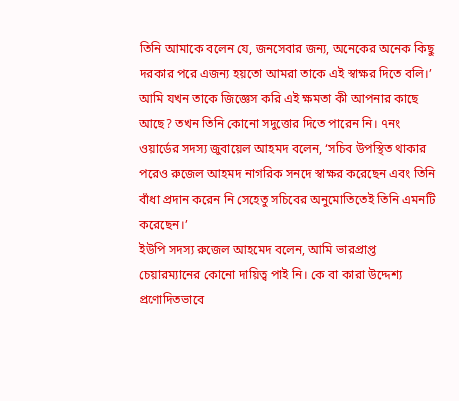তিনি আমাকে বলেন যে, জনসেবার জন্য, অনেকের অনেক কিছু দরকার পরে এজন্য হয়তো আমরা তাকে এই স্বাক্ষর দিতে বলি।’ আমি যখন তাকে জিজ্ঞেস করি এই ক্ষমতা কী আপনার কাছে আছে? তখন তিনি কোনো সদুত্তোর দিতে পারেন নি। ৭নং ওয়ার্ডের সদস্য জুবায়েল আহমদ বলেন, ‘সচিব উপস্থিত থাকার পরেও রুজেল আহমদ নাগরিক সনদে স্বাক্ষর করেছেন এবং তিনি বাঁধা প্রদান করেন নি সেহেতু সচিবের অনুমোতিতেই তিনি এমনটি করেছেন।’
ইউপি সদস্য রুজেল আহমেদ বলেন, আমি ভারপ্রাপ্ত চেয়ারম্যানের কোনো দায়িত্ব পাই নি। কে বা কারা উদ্দেশ্য প্রণোদিতভাবে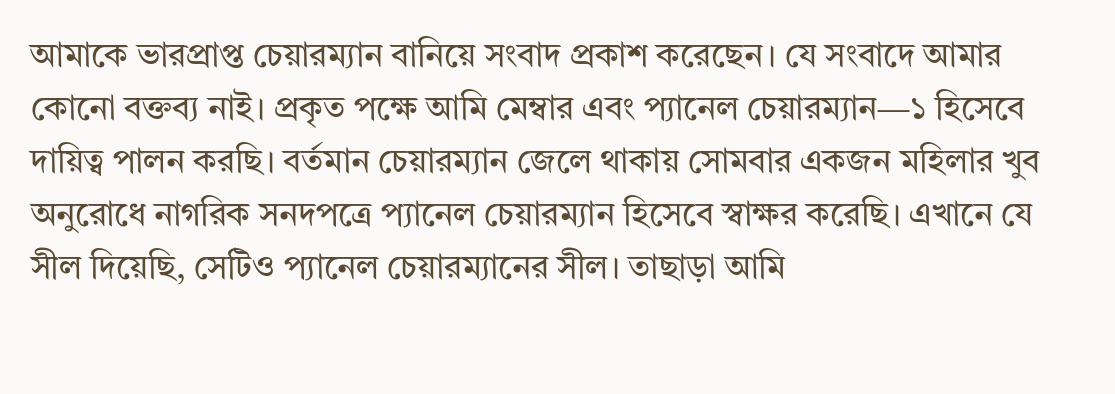আমাকে ভারপ্রাপ্ত চেয়ারম্যান বানিয়ে সংবাদ প্রকাশ করেছেন। যে সংবাদে আমার কোনো বক্তব্য নাই। প্রকৃত পক্ষে আমি মেম্বার এবং প্যানেল চেয়ারম্যান—১ হিসেবে দায়িত্ব পালন করছি। বর্তমান চেয়ারম্যান জেলে থাকায় সোমবার একজন মহিলার খুব অনুরোধে নাগরিক সনদপত্রে প্যানেল চেয়ারম্যান হিসেবে স্বাক্ষর করেছি। এখানে যে সীল দিয়েছি, সেটিও প্যানেল চেয়ারম্যানের সীল। তাছাড়া আমি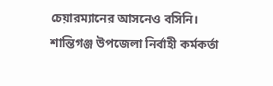চেয়ারম্যানের আসনেও বসিনি।
শান্তিগঞ্জ উপজেলা নির্বাহী কর্মকর্তা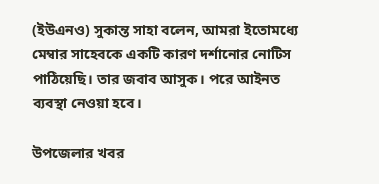(ইউএনও) সুকান্ত সাহা বলেন, আমরা ইতোমধ্যে মেম্বার সাহেবকে একটি কারণ দর্শানোর নোটিস পাঠিয়েছি। তার জবাব আসুক। পরে আইনত ব্যবস্থা নেওয়া হবে।

উপজেলার খবর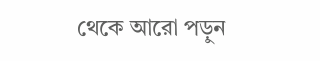থেকে আরো পড়ুন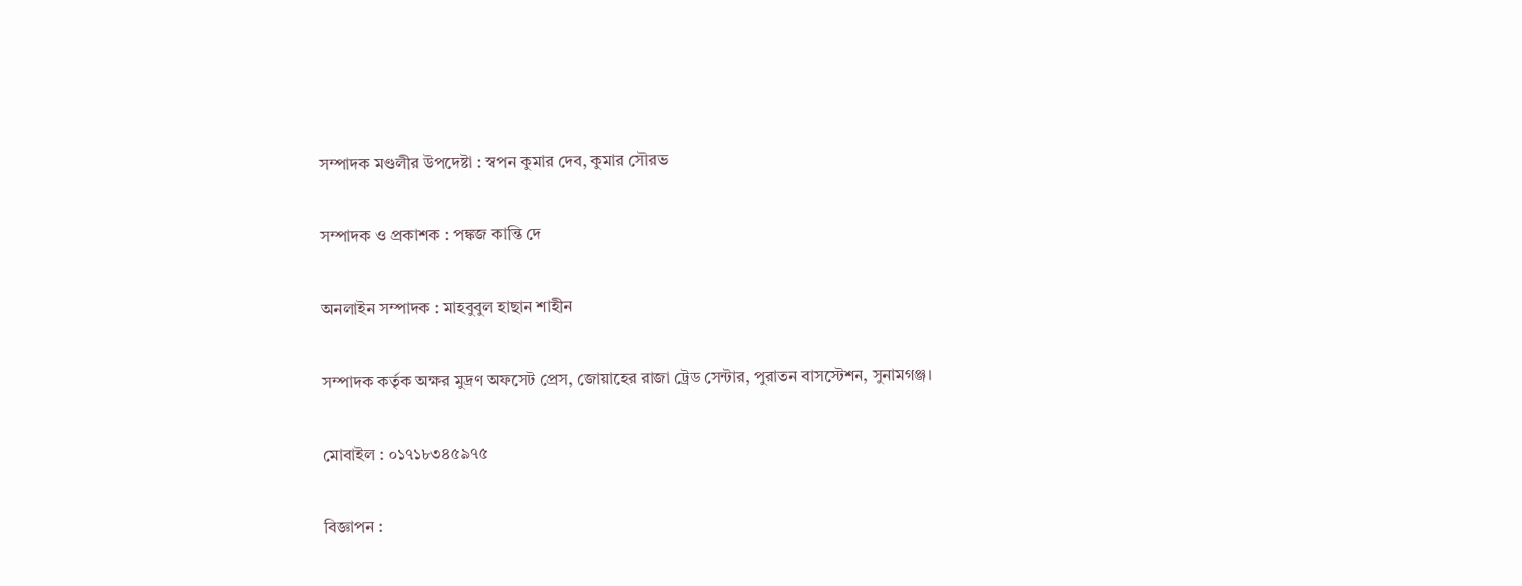সম্পাদক মণ্ডলীর উপদেষ্টা : স্বপন কুমার দেব, কুমার সৌরভ

সম্পাদক ও প্রকাশক : পঙ্কজ কান্তি দে

অনলাইন সম্পাদক : মাহবুবুল হাছান শাহীন

সম্পাদক কর্তৃক অক্ষর মুদ্রণ অফসেট প্রেস, জোয়াহের রাজা ট্রেড সেন্টার, পুরাতন বাসস্টেশন, সুনামগঞ্জ।

মোবাইল : ০১৭১৮৩৪৫৯৭৫

বিজ্ঞাপন :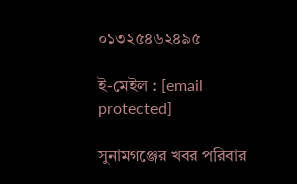০১৩২৫৪৬২৪৯৫

ই-মেইল : [email protected]

সুনামগঞ্জের খবর পরিবার